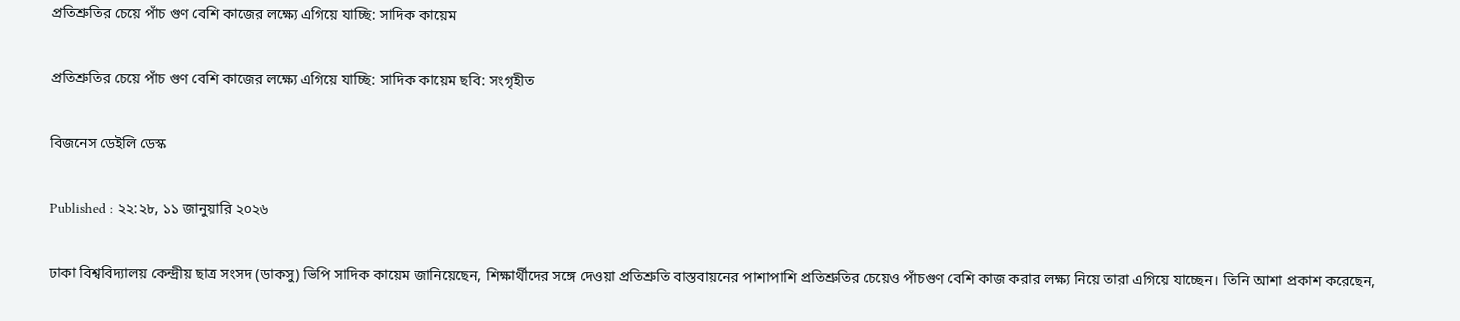প্রতিশ্রুতির চেয়ে পাঁচ গুণ বেশি কাজের লক্ষ্যে এগিয়ে যাচ্ছি: সাদিক কায়েম

প্রতিশ্রুতির চেয়ে পাঁচ গুণ বেশি কাজের লক্ষ্যে এগিয়ে যাচ্ছি: সাদিক কায়েম ছবি: সংগৃহীত

বিজনেস ডেইলি ডেস্ক

Published : ২২:২৮, ১১ জানুয়ারি ২০২৬

ঢাকা বিশ্ববিদ্যালয় কেন্দ্রীয় ছাত্র সংসদ (ডাকসু) ভিপি সাদিক কায়েম জানিয়েছেন, শিক্ষার্থীদের সঙ্গে দেওয়া প্রতিশ্রুতি বাস্তবায়নের পাশাপাশি প্রতিশ্রুতির চেয়েও পাঁচগুণ বেশি কাজ করার লক্ষ্য নিয়ে তারা এগিয়ে যাচ্ছেন। তিনি আশা প্রকাশ করেছেন,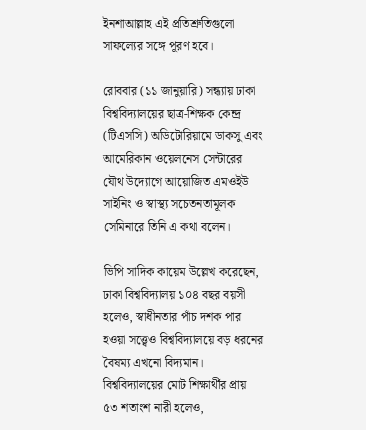ইনশাআল্লাহ এই প্রতিশ্রুতিগুলো সাফল্যের সঙ্গে পূরণ হবে।

রোববার (১১ জানুয়ারি) সন্ধ্যায় ঢাকা বিশ্ববিদ্যালয়ের ছাত্র-শিক্ষক কেন্দ্র (টিএসসি) অডিটোরিয়ামে ডাকসু এবং আমেরিকান ওয়েলনেস সেন্টারের যৌথ উদ্যোগে আয়োজিত এমওইউ সাইনিং ও স্বাস্থ্য সচেতনতামূলক সেমিনারে তিনি এ কথা বলেন।

ভিপি সাদিক কায়েম উল্লেখ করেছেন, ঢাকা বিশ্ববিদ্যালয় ১০৪ বছর বয়সী হলেও, স্বাধীনতার পাঁচ দশক পার হওয়া সত্ত্বেও বিশ্ববিদ্যালয়ে বড় ধরনের বৈষম্য এখনো বিদ্যমান। বিশ্ববিদ্যালয়ের মোট শিক্ষার্থীর প্রায় ৫৩ শতাংশ নারী হলেও,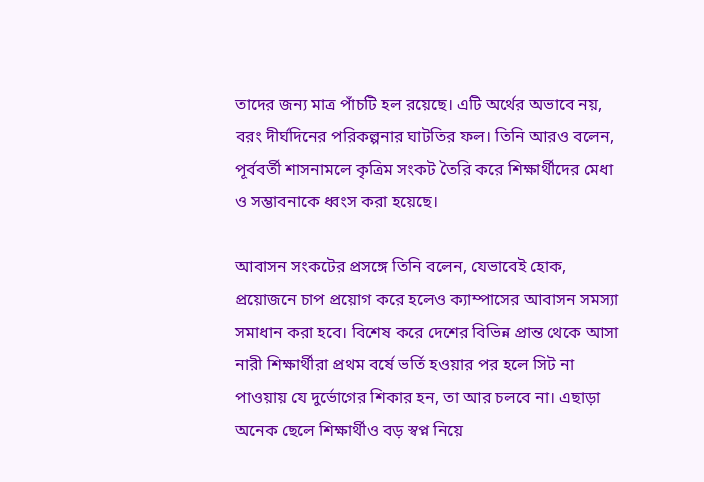তাদের জন্য মাত্র পাঁচটি হল রয়েছে। এটি অর্থের অভাবে নয়, বরং দীর্ঘদিনের পরিকল্পনার ঘাটতির ফল। তিনি আরও বলেন, পূর্ববর্তী শাসনামলে কৃত্রিম সংকট তৈরি করে শিক্ষার্থীদের মেধা ও সম্ভাবনাকে ধ্বংস করা হয়েছে।

আবাসন সংকটের প্রসঙ্গে তিনি বলেন, যেভাবেই হোক, প্রয়োজনে চাপ প্রয়োগ করে হলেও ক্যাম্পাসের আবাসন সমস্যা সমাধান করা হবে। বিশেষ করে দেশের বিভিন্ন প্রান্ত থেকে আসা নারী শিক্ষার্থীরা প্রথম বর্ষে ভর্তি হওয়ার পর হলে সিট না পাওয়ায় যে দুর্ভোগের শিকার হন, তা আর চলবে না। এছাড়া অনেক ছেলে শিক্ষার্থীও বড় স্বপ্ন নিয়ে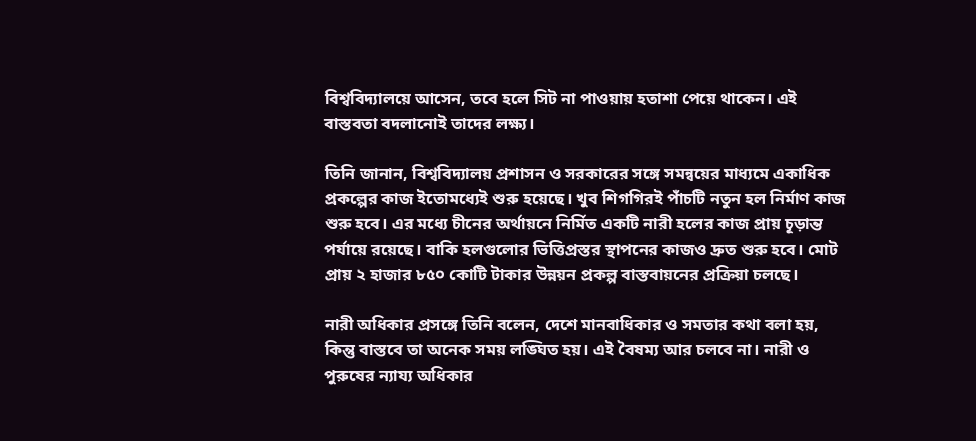বিশ্ববিদ্যালয়ে আসেন, তবে হলে সিট না পাওয়ায় হতাশা পেয়ে থাকেন। এই বাস্তবতা বদলানোই তাদের লক্ষ্য।

তিনি জানান, বিশ্ববিদ্যালয় প্রশাসন ও সরকারের সঙ্গে সমন্বয়ের মাধ্যমে একাধিক প্রকল্পের কাজ ইতোমধ্যেই শুরু হয়েছে। খুব শিগগিরই পাঁচটি নতুন হল নির্মাণ কাজ শুরু হবে। এর মধ্যে চীনের অর্থায়নে নির্মিত একটি নারী হলের কাজ প্রায় চূড়ান্ত পর্যায়ে রয়েছে। বাকি হলগুলোর ভিত্তিপ্রস্তর স্থাপনের কাজও দ্রুত শুরু হবে। মোট প্রায় ২ হাজার ৮৫০ কোটি টাকার উন্নয়ন প্রকল্প বাস্তবায়নের প্রক্রিয়া চলছে।

নারী অধিকার প্রসঙ্গে তিনি বলেন, দেশে মানবাধিকার ও সমতার কথা বলা হয়, কিন্তু বাস্তবে তা অনেক সময় লঙ্ঘিত হয়। এই বৈষম্য আর চলবে না। নারী ও পুরুষের ন্যায্য অধিকার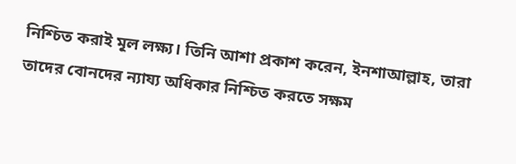নিশ্চিত করাই মূল লক্ষ্য। তিনি আশা প্রকাশ করেন, ইনশাআল্লাহ, তারা তাদের বোনদের ন্যায্য অধিকার নিশ্চিত করতে সক্ষম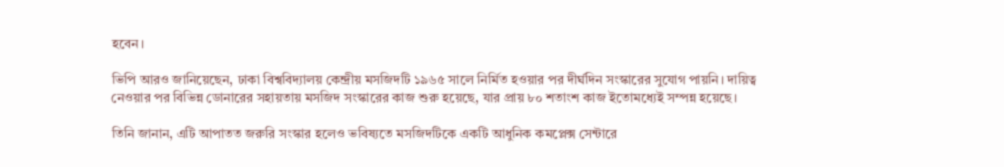হবেন।

ভিপি আরও জানিয়েছেন, ঢাকা বিশ্ববিদ্যালয় কেন্দ্রীয় মসজিদটি ১৯৬৫ সালে নির্মিত হওয়ার পর দীর্ঘদিন সংস্কারের সুযোগ পায়নি। দায়িত্ব নেওয়ার পর বিভিন্ন ডোনারের সহায়তায় মসজিদ সংস্কারের কাজ শুরু হয়েছে, যার প্রায় ৮০ শতাংশ কাজ ইতোমধ্যেই সম্পন্ন হয়েছে।

তিনি জানান, এটি আপাতত জরুরি সংস্কার হলেও ভবিষ্যতে মসজিদটিকে একটি আধুনিক কমপ্লেক্স সেন্টারে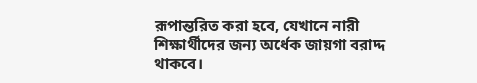রূপান্তরিত করা হবে, যেখানে নারী শিক্ষার্থীদের জন্য অর্ধেক জায়গা বরাদ্দ থাকবে।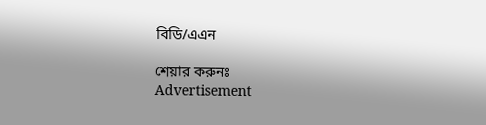বিডি/এএন

শেয়ার করুনঃ
Advertisement